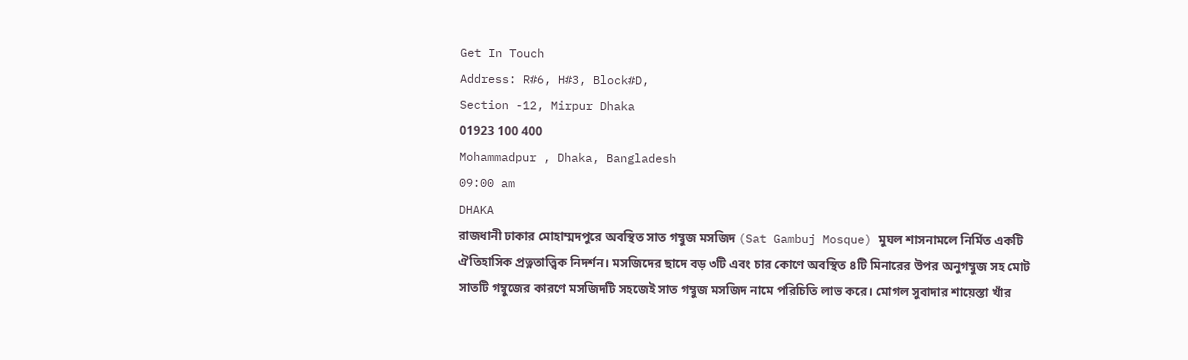Get In Touch
Address: R#6, H#3, Block#D,
Section -12, Mirpur Dhaka
01923 100 400
Mohammadpur , Dhaka, Bangladesh
09:00 am
DHAKA
রাজধানী ঢাকার মোহাম্মদপুরে অবস্থিত সাত গম্বুজ মসজিদ (Sat Gambuj Mosque) মুঘল শাসনামলে নির্মিত একটি ঐতিহাসিক প্রত্নতাত্ত্বিক নিদর্শন। মসজিদের ছাদে বড় ৩টি এবং চার কোণে অবস্থিত ৪টি মিনারের উপর অনুগম্বুজ সহ মোট সাতটি গম্বুজের কারণে মসজিদটি সহজেই সাত গম্বুজ মসজিদ নামে পরিচিতি লাভ করে। মোগল সুবাদার শায়েস্তা খাঁর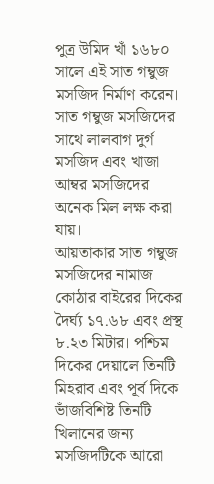পুত্র উমিদ খাঁ ১৬৮০ সালে এই সাত গম্বুজ মসজিদ নির্মাণ করেন। সাত গম্বুজ মসজিদের সাথে লালবাগ দুর্গ মসজিদ এবং খাজা আম্বর মসজিদের অনেক মিল লক্ষ করা যায়।
আয়তাকার সাত গম্বুজ মসজিদের নামাজ কোঠার বাইরের দিকের দৈর্ঘ্য ১৭.৬৮ এবং প্রস্থ ৮.২৩ মিটার। পশ্চিম দিকের দেয়ালে তিনটি মিহরাব এবং পূর্ব দিকে ভাঁজবিশিষ্ট তিনটি খিলানের জন্য মসজিদটিকে আরো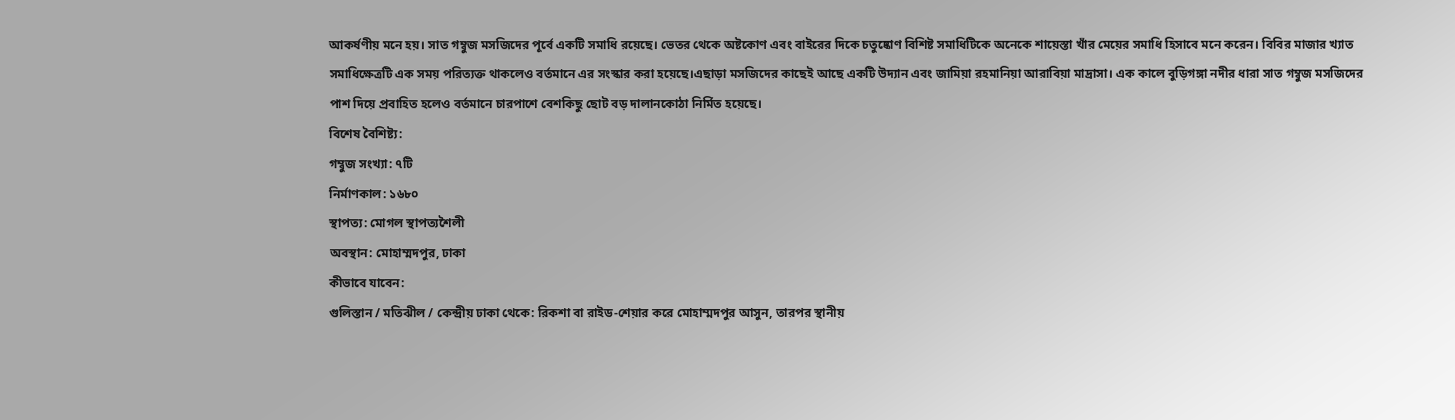আকর্ষণীয় মনে হয়। সাত গম্বুজ মসজিদের পূর্বে একটি সমাধি রয়েছে। ভেতর থেকে অষ্টকোণ এবং বাইরের দিকে চতুষ্কোণ বিশিষ্ট সমাধিটিকে অনেকে শায়েস্তা খাঁর মেয়ের সমাধি হিসাবে মনে করেন। বিবির মাজার খ্যাত সমাধিক্ষেত্রটি এক সময় পরিত্যক্ত থাকলেও বর্তমানে এর সংস্কার করা হয়েছে।এছাড়া মসজিদের কাছেই আছে একটি উদ্যান এবং জামিয়া রহমানিয়া আরাবিয়া মাদ্রাসা। এক কালে বুড়িগঙ্গা নদীর ধারা সাত গম্বুজ মসজিদের পাশ দিয়ে প্রবাহিত হলেও বর্তমানে চারপাশে বেশকিছু ছোট বড় দালানকোঠা নির্মিত হয়েছে।
বিশেষ বৈশিষ্ট্য:
গম্বুজ সংখ্যা: ৭টি
নির্মাণকাল: ১৬৮০
স্থাপত্য: মোগল স্থাপত্যশৈলী
অবস্থান: মোহাম্মদপুর, ঢাকা
কীভাবে যাবেন:
গুলিস্তান / মতিঝীল / কেন্দ্রীয় ঢাকা থেকে: রিকশা বা রাইড-শেয়ার করে মোহাম্মদপুর আসুন, তারপর স্থানীয়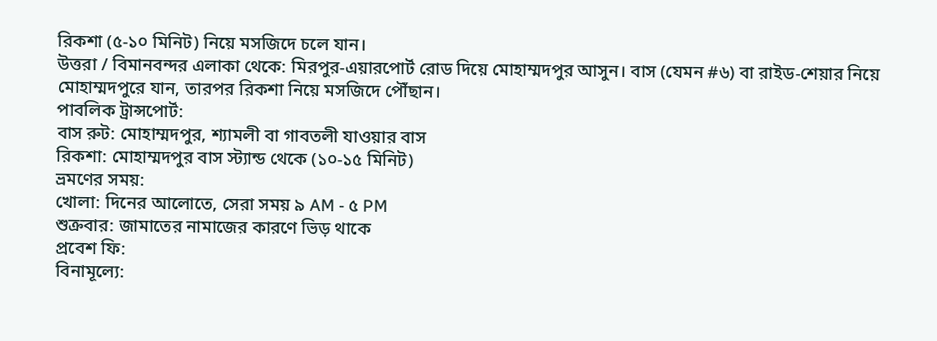রিকশা (৫-১০ মিনিট) নিয়ে মসজিদে চলে যান।
উত্তরা / বিমানবন্দর এলাকা থেকে: মিরপুর-এয়ারপোর্ট রোড দিয়ে মোহাম্মদপুর আসুন। বাস (যেমন #৬) বা রাইড-শেয়ার নিয়ে মোহাম্মদপুরে যান, তারপর রিকশা নিয়ে মসজিদে পৌঁছান।
পাবলিক ট্রান্সপোর্ট:
বাস রুট: মোহাম্মদপুর, শ্যামলী বা গাবতলী যাওয়ার বাস
রিকশা: মোহাম্মদপুর বাস স্ট্যান্ড থেকে (১০-১৫ মিনিট)
ভ্রমণের সময়:
খোলা: দিনের আলোতে, সেরা সময় ৯ AM - ৫ PM
শুক্রবার: জামাতের নামাজের কারণে ভিড় থাকে
প্রবেশ ফি:
বিনামূল্যে: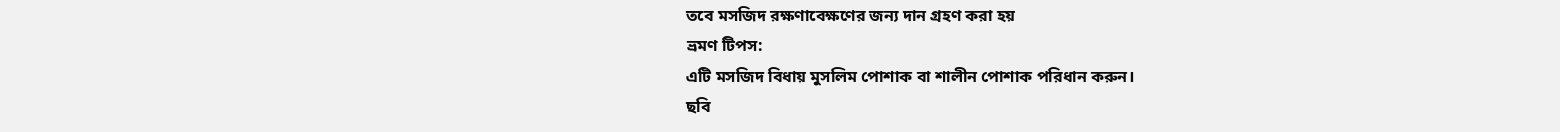তবে মসজিদ রক্ষণাবেক্ষণের জন্য দান গ্রহণ করা হয়
ভ্রমণ টিপস:
এটি মসজিদ বিধায় মুসলিম পোশাক বা শালীন পোশাক পরিধান করুন।
ছবি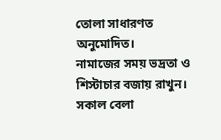তোলা সাধারণত অনুমোদিত।
নামাজের সময় ভদ্রতা ও শিস্টাচার বজায় রাখুন।
সকাল বেলা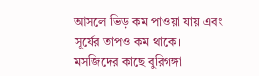আসলে ভিড় কম পাওয়া যায় এবং সূর্যের তাপও কম থাকে।
মসজিদের কাছে বুরিগঙ্গা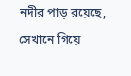নদীর পাড় রয়েছে, সেখানে গিয়ে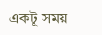একটূ সময়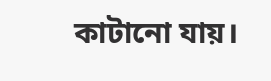কাটানো যায়।